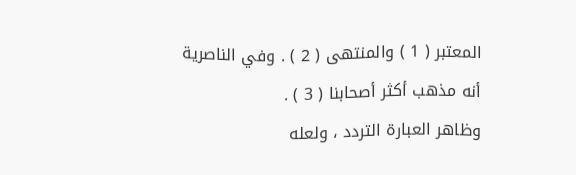المعتبر ( 1 ) والمنتهى ( 2 ) . وفي الناصرية أنه مذهب أكثر أصحابنا ( 3 ) .
وظاهر العبارة التردد ، ولعله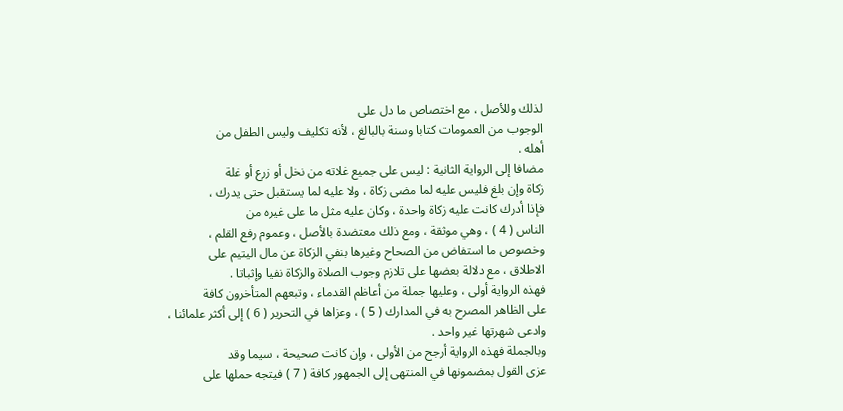لذلك وللأصل ، مع اختصاص ما دل على
الوجوب من العمومات كتابا وسنة بالبالغ ، لأنه تكليف وليس الطفل من
أهله .
مضافا إلى الرواية الثانية : ليس على جميع غلاته من نخل أو زرع أو غلة
زكاة وإن بلغ فليس عليه لما مضى زكاة ، ولا عليه لما يستقبل حتى يدرك ،
فإذا أدرك كانت عليه زكاة واحدة ، وكان عليه مثل ما على غيره من
الناس ( 4 ) ، وهي موثقة ، ومع ذلك معتضدة بالأصل ، وعموم رفع القلم ،
وخصوص ما استفاض من الصحاح وغيرها بنفي الزكاة عن مال اليتيم على
الاطلاق ، مع دلالة بعضها على تلازم وجوب الصلاة والزكاة نفيا وإثباتا .
فهذه الرواية أولى ، وعليها جملة من أعاظم القدماء ، وتبعهم المتأخرون كافة
على الظاهر المصرح به في المدارك ( 5 ) ، وعزاها في التحرير ( 6 ) إلى أكثر علمائنا ،
وادعى شهرتها غير واحد .
وبالجملة فهذه الرواية أرجح من الأولى ، وإن كانت صحيحة ، سيما وقد
عزى القول بمضمونها في المنتهى إلى الجمهور كافة ( 7 ) فيتجه حملها على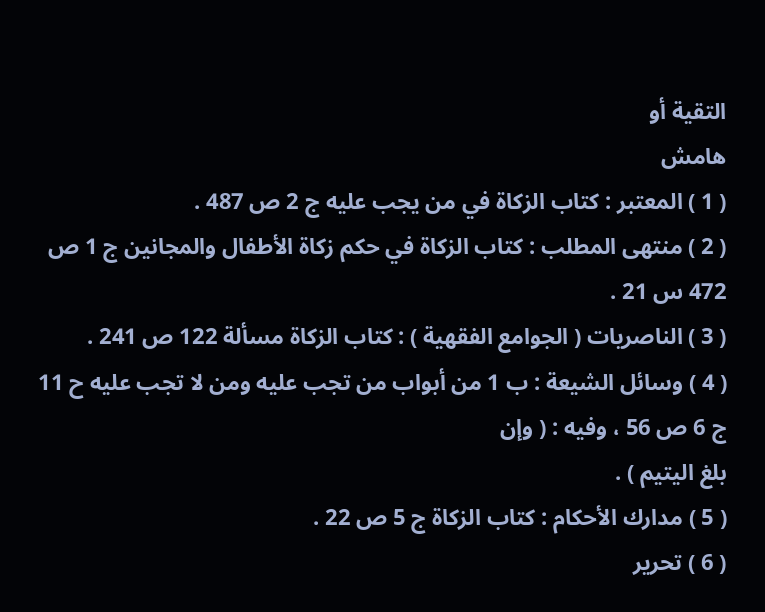التقية أو
هامش
( 1 ) المعتبر : كتاب الزكاة في من يجب عليه ج 2 ص 487 .
( 2 ) منتهى المطلب : كتاب الزكاة في حكم زكاة الأطفال والمجانين ج 1 ص 472 س 21 .
( 3 ) الناصريات ( الجوامع الفقهية ) : كتاب الزكاة مسألة 122 ص 241 .
( 4 ) وسائل الشيعة : ب 1 من أبواب من تجب عليه ومن لا تجب عليه ح 11 ج 6 ص 56 ، وفيه : ( وإن
بلغ اليتيم ) .
( 5 ) مدارك الأحكام : كتاب الزكاة ج 5 ص 22 .
( 6 ) تحرير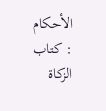الأحكام : كتاب الزكاة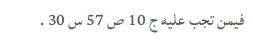فيمن تجب عليه ج 10 ص 57 س 30 .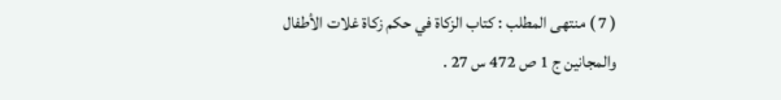( 7 ) منتهى المطلب : كتاب الزكاة في حكم زكاة غلات الأطفال والمجانين ج 1 ص 472 س 27 .